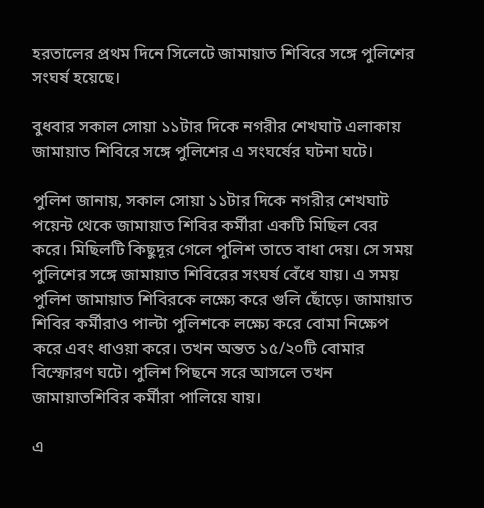হরতালের প্রথম দিনে সিলেটে জামায়াত শিবিরে সঙ্গে পুলিশের সংঘর্ষ হয়েছে।

বুধবার সকাল সোয়া ১১টার দিকে নগরীর শেখঘাট এলাকায় জামায়াত শিবিরে সঙ্গে পুলিশের এ সংঘর্ষের ঘটনা ঘটে।

পুলিশ জানায়, সকাল সোয়া ১১টার দিকে নগরীর শেখঘাট পয়েন্ট থেকে জামায়াত শিবির কর্মীরা একটি মিছিল বের করে। মিছিলটি কিছুদূর গেলে পুলিশ তাতে বাধা দেয়। সে সময় পুলিশের সঙ্গে জামায়াত শিবিরের সংঘর্ষ বেঁধে যায়। এ সময় পুলিশ জামায়াত শিবিরকে লক্ষ্যে করে গুলি ছোঁড়ে। জামায়াত শিবির কর্মীরাও পাল্টা পুলিশকে লক্ষ্যে করে বোমা নিক্ষেপ করে এবং ধাওয়া করে। তখন অন্তত ১৫/২০টি বোমার বিস্ফোরণ ঘটে। পুলিশ পিছনে সরে আসলে তখন জামায়াতশিবির কর্মীরা পালিয়ে যায়।

এ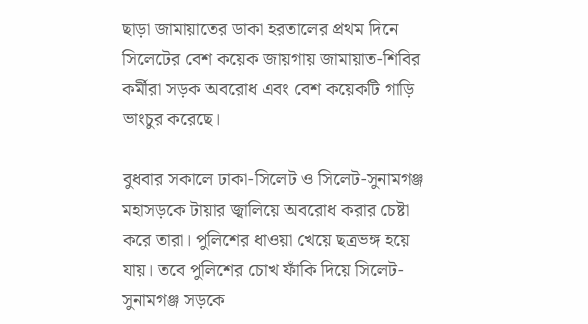ছাড়া জামায়াতের ডাকা হরতালের প্রথম দিনে সিলেটের বেশ কয়েক জায়গায় জামায়াত-শিবির কর্মীরা সড়ক অবরোধ এবং বেশ কয়েকটি গাড়ি ভাংচুর করেছে।

বুধবার সকালে ঢাকা-সিলেট ও সিলেট-সুনামগঞ্জ মহাসড়কে টায়ার জ্বালিয়ে অবরোধ করার চেষ্টা করে তারা। পুলিশের ধাওয়া খেয়ে ছত্রভঙ্গ হয়ে যায়। তবে পুলিশের চোখ ফাঁকি দিয়ে সিলেট-সুনামগঞ্জ সড়কে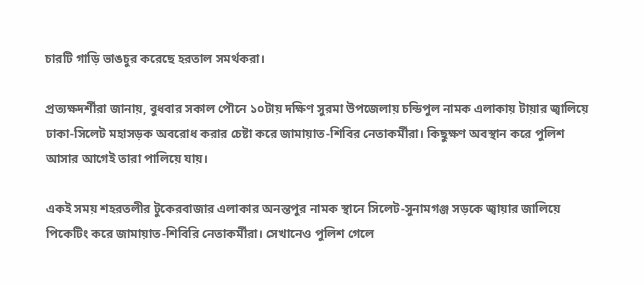চারটি গাড়ি ভাঙচুর করেছে হরতাল সমর্থকরা।

প্রত্যক্ষদর্শীরা জানায়, বুধবার সকাল পৌনে ১০টায় দক্ষিণ সুরমা উপজেলায় চন্ডিপুল নামক এলাকায় টায়ার জ্বালিয়ে ঢাকা-সিলেট মহাসড়ক অবরোধ করার চেষ্টা করে জামায়াত-শিবির নেতাকর্মীরা। কিছুক্ষণ অবস্থান করে পুলিশ আসার আগেই তারা পালিয়ে যায়।

একই সময় শহরতলীর টুকেরবাজার এলাকার অনন্তপুর নামক স্থানে সিলেট-সুনামগঞ্জ সড়কে জ্বায়ার জালিয়ে পিকেটিং করে জামায়াত-শিবিরি নেতাকর্মীরা। সেখানেও পুলিশ গেলে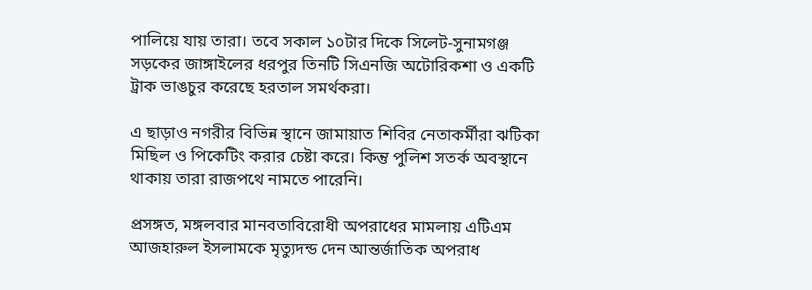পালিয়ে যায় তারা। তবে সকাল ১০টার দিকে সিলেট-সুনামগঞ্জ সড়কের জাঙ্গাইলের ধরপুর তিনটি সিএনজি অটোরিকশা ও একটি ট্রাক ভাঙচুর করেছে হরতাল সমর্থকরা।

এ ছাড়াও নগরীর বিভিন্ন স্থানে জামায়াত শিবির নেতাকর্মীরা ঝটিকা মিছিল ও পিকেটিং করার চেষ্টা করে। কিন্তু পুলিশ সতর্ক অবস্থানে থাকায় তারা রাজপথে নামতে পারেনি।

প্রসঙ্গত, মঙ্গলবার মানবতাবিরোধী অপরাধের মামলায় এটিএম আজহারুল ইসলামকে মৃত্যুদন্ড দেন আন্তর্জাতিক অপরাধ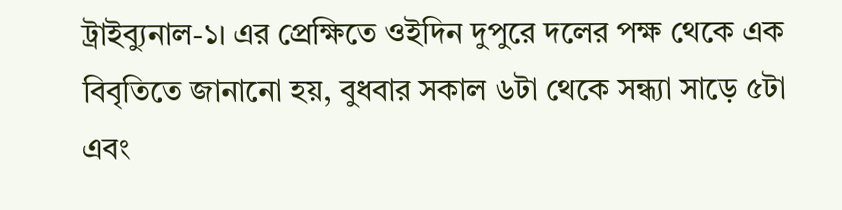ট্রাইব্যুনাল-১। এর প্রেক্ষিতে ওইদিন দুপুরে দলের পক্ষ থেকে এক বিবৃতিতে জানানো হয়, বুধবার সকাল ৬টা থেকে সন্ধ্যা সাড়ে ৫টা এবং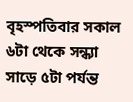বৃহস্পতিবার সকাল ৬টা থেকে সন্ধ্যা সাড়ে ৫টা পর্যন্ত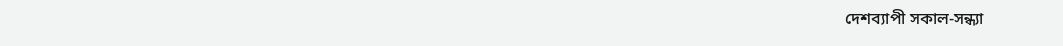দেশব্যাপী সকাল-সন্ধ্যা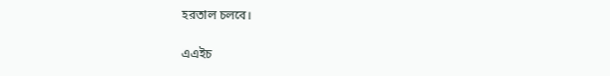হরতাল চলবে।

এএইচ